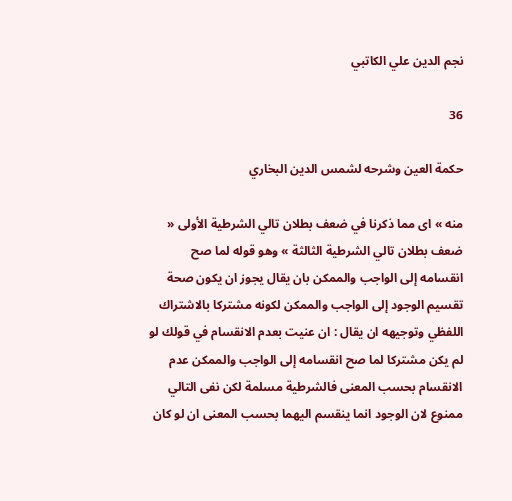نجم الدين علي الكاتبي

36

حكمة العين وشرحه لشمس الدين البخاري

منه » اى مما ذكرنا في ضعف بطلان تالي الشرطية الأولى « ضعف بطلان تالي الشرطية الثالثة » وهو قوله لما صح انقسامه إلى الواجب والممكن بان يقال يجوز ان يكون صحة تقسيم الوجود إلى الواجب والممكن لكونه مشتركا بالاشتراك اللفظي وتوجيهه ان يقال : ان عنيت بعدم الانقسام في قولك لو لم يكن مشتركا لما صح انقسامه إلى الواجب والممكن عدم الانقسام بحسب المعنى فالشرطية مسلمة لكن نفى التالي ممنوع لان الوجود انما ينقسم اليهما بحسب المعنى ان لو كان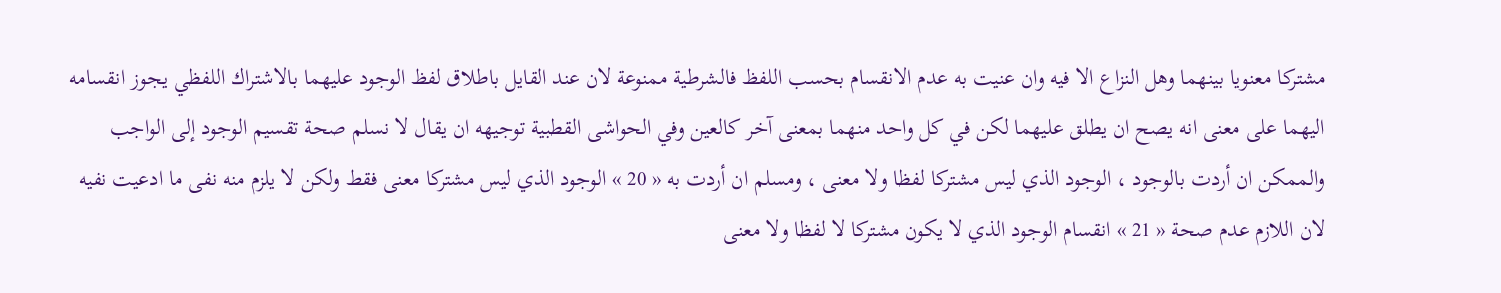مشتركا معنويا بينهما وهل النزاع الا فيه وان عنيت به عدم الانقسام بحسب اللفظ فالشرطية ممنوعة لان عند القايل باطلاق لفظ الوجود عليهما بالاشتراك اللفظي يجوز انقسامه اليهما على معنى انه يصح ان يطلق عليهما لكن في كل واحد منهما بمعنى آخر كالعين وفي الحواشى القطبية توجيهه ان يقال لا نسلم صحة تقسيم الوجود إلى الواجب والممكن ان أردت بالوجود ، الوجود الذي ليس مشتركا لفظا ولا معنى ، ومسلم ان أردت به « 20 » الوجود الذي ليس مشتركا معنى فقط ولكن لا يلزم منه نفى ما ادعيت نفيه لان اللازم عدم صحة « 21 » انقسام الوجود الذي لا يكون مشتركا لا لفظا ولا معنى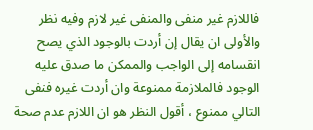فاللازم غير منفى والمنفى غير لازم وفيه نظر والأولى ان يقال إن أردت بالوجود الذي يصح انقسامه إلى الواجب والممكن ما صدق عليه الوجود فالملازمة ممنوعة وان أردت غيره فنفى التالي ممنوع ، أقول النظر هو ان اللازم عدم صحة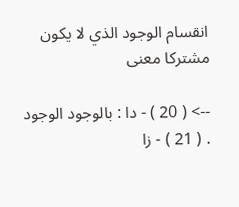انقسام الوجود الذي لا يكون مشتركا معنى

--> ( 20 ) - دا : بالوجود الوجود . ( 21 ) - زا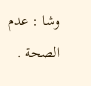وشا : عدم الصحة .